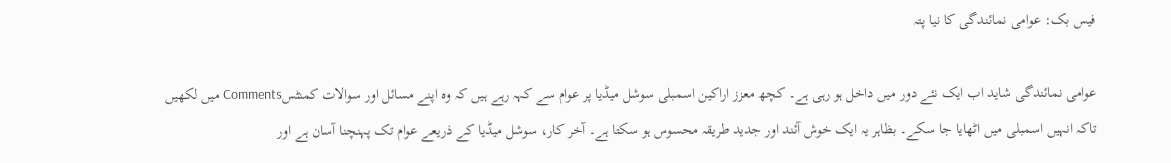فیس بک: عوامی نمائندگی کا نیا پتہ

عوامی نمائندگی شاید اب ایک نئے دور میں داخل ہو رہی ہے۔ کچھ معزز اراکین اسمبلی سوشل میڈیا پر عوام سے کہہ رہے ہیں کہ وہ اپنے مسائل اور سوالات کمنٹسComments میں لکھیں تاکہ انہیں اسمبلی میں اٹھایا جا سکے۔ بظاہر یہ ایک خوش آئند اور جدید طریقہ محسوس ہو سکتا ہے۔ آخر کار، سوشل میڈیا کے ذریعے عوام تک پہنچنا آسان ہے اور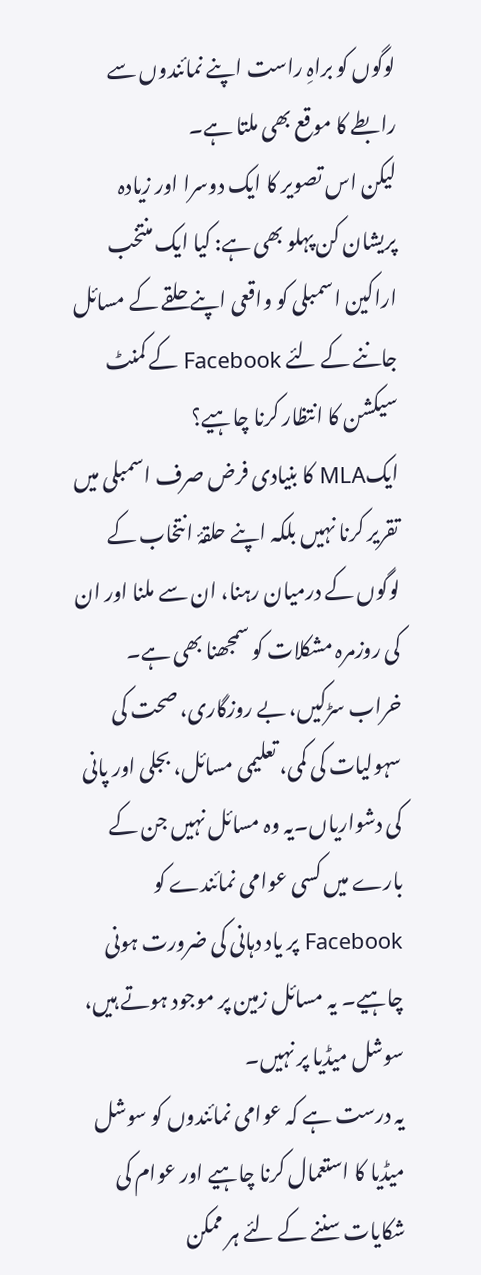لوگوں کو براہِ راست اپنے نمائندوں سے رابطے کا موقع بھی ملتا ہے۔
لیکن اس تصویر کا ایک دوسرا اور زیادہ پریشان کن پہلو بھی ہے: کیا ایک منتخب اراکین اسمبلی کو واقعی اپنے حلقے کے مسائل جاننے کے لئے Facebook کے کمنٹ سیکشن کا انتظار کرنا چاہیے؟
ایکMLA کا بنیادی فرض صرف اسمبلی میں تقریر کرنا نہیں بلکہ اپنے حلقۂ انتخاب کے لوگوں کے درمیان رہنا، ان سے ملنا اور ان کی روزمرہ مشکلات کو سمجھنا بھی ہے۔ خراب سڑکیں، بے روزگاری، صحت کی سہولیات کی کمی، تعلیمی مسائل، بجلی اور پانی کی دشواریاں۔یہ وہ مسائل نہیں جن کے بارے میں کسی عوامی نمائندے کو Facebook پر یاد دہانی کی ضرورت ہونی چاہیے۔ یہ مسائل زمین پر موجود ہوتے ہیں، سوشل میڈیا پر نہیں۔
یہ درست ہے کہ عوامی نمائندوں کو سوشل میڈیا کا استعمال کرنا چاہیے اور عوام کی شکایات سننے کے لئے ہر ممکن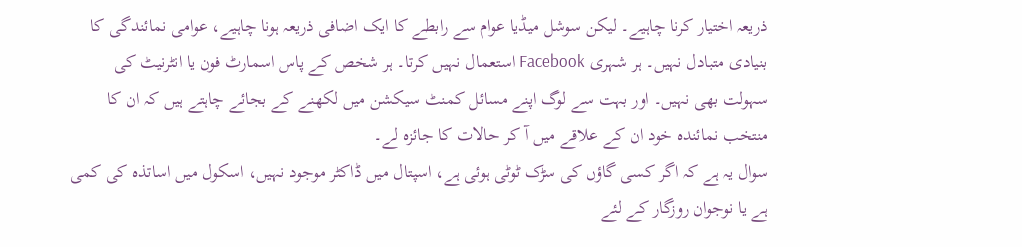ذریعہ اختیار کرنا چاہیے۔ لیکن سوشل میڈیا عوام سے رابطے کا ایک اضافی ذریعہ ہونا چاہیے، عوامی نمائندگی کا بنیادی متبادل نہیں۔ ہر شہری Facebook استعمال نہیں کرتا۔ ہر شخص کے پاس اسمارٹ فون یا انٹرنیٹ کی سہولت بھی نہیں۔ اور بہت سے لوگ اپنے مسائل کمنٹ سیکشن میں لکھنے کے بجائے چاہتے ہیں کہ ان کا منتخب نمائندہ خود ان کے علاقے میں آ کر حالات کا جائزہ لے۔
سوال یہ ہے کہ اگر کسی گاؤں کی سڑک ٹوٹی ہوئی ہے، اسپتال میں ڈاکٹر موجود نہیں، اسکول میں اساتذہ کی کمی ہے یا نوجوان روزگار کے لئے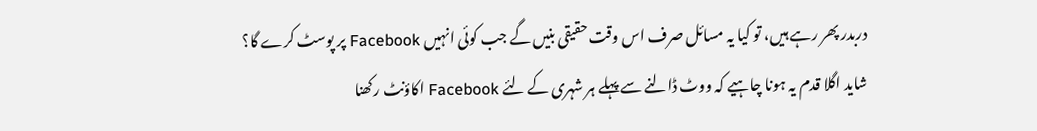دربدر پھر رہے ہیں، تو کیا یہ مسائل صرف اس وقت حقیقی بنیں گے جب کوئی انہیں Facebook پر پوسٹ کرے گا؟
شاید اگلا قدم یہ ہونا چاہیے کہ ووٹ ڈالنے سے پہلے ہر شہری کے لئے Facebook اکاؤنٹ رکھنا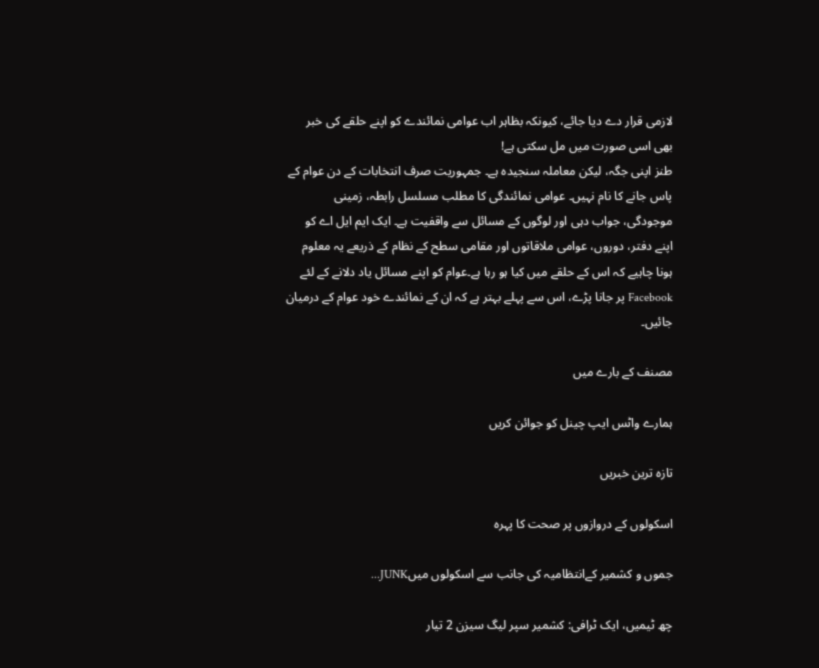لازمی قرار دے دیا جائے، کیونکہ بظاہر اب عوامی نمائندے کو اپنے حلقے کی خبر بھی اسی صورت میں مل سکتی ہے!
طنز اپنی جگہ، لیکن معاملہ سنجیدہ ہے۔ جمہوریت صرف انتخابات کے دن عوام کے پاس جانے کا نام نہیں۔ عوامی نمائندگی کا مطلب مسلسل رابطہ، زمینی موجودگی، جواب دہی اور لوگوں کے مسائل سے واقفیت ہے۔ ایک ایم ایل اے کو اپنے دفتر، دوروں، عوامی ملاقاتوں اور مقامی سطح کے نظام کے ذریعے یہ معلوم ہونا چاہیے کہ اس کے حلقے میں کیا ہو رہا ہے۔عوام کو اپنے مسائل یاد دلانے کے لئے Facebook پر جانا پڑے، اس سے پہلے بہتر ہے کہ ان کے نمائندے خود عوام کے درمیان جائیں۔

مصنف کے بارے میں

ہمارے واٹس ایپ چینل کو جوائن کریں

تازہ ترین خبریں

اسکولوں کے دروازوں پر صحت کا پہرہ

جموں و کشمیر کےانتظامیہ کی جانب سے اسکولوں میںJUNK...

چھ ٹیمیں، ایک ٹرافی: کشمیر سپر لیگ سیزن 2 تیار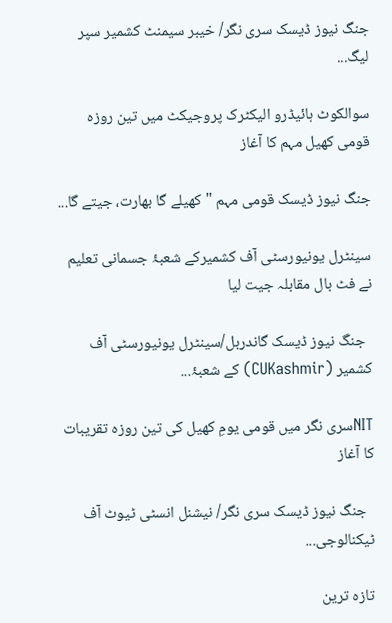جنگ نیوز ڈیسک سری نگر/ خیبر سیمنٹ کشمیر سپر لیگ...

سوالکوٹ ہائیڈرو الیکٹرک پروجیکٹ میں تین روزہ قومی کھیل مہم کا آغاز

جنگ نیوز ڈیسک قومی مہم "کھیلے گا بھارت، جیتے گا...

سینٹرل یونیورسٹی آف کشمیرکے شعبۂ جسمانی تعلیم نے فٹ بال مقابلہ جیت لیا

  جنگ نیوز ڈیسک گاندربل/سینٹرل یونیورسٹی آف کشمیر (CUKashmir) کے شعبۂ...

NITسری نگر میں قومی یومِ کھیل کی تین روزہ تقریبات کا آغاز

  جنگ نیوز ڈیسک سری نگر/ نیشنل انسٹی ٹیوٹ آف ٹیکنالوجی...

تازہ ترین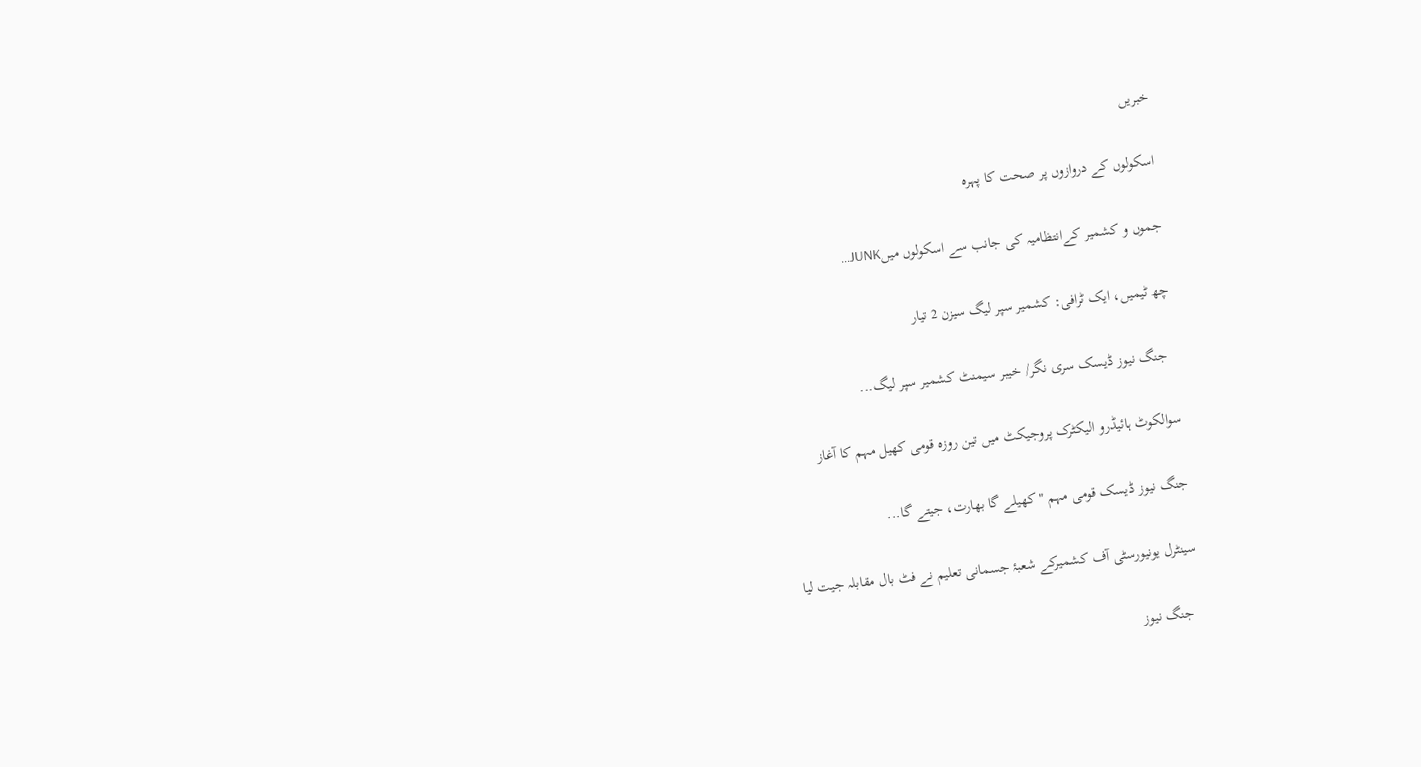خبریں

اسکولوں کے دروازوں پر صحت کا پہرہ

جموں و کشمیر کےانتظامیہ کی جانب سے اسکولوں میںJUNK...

چھ ٹیمیں، ایک ٹرافی: کشمیر سپر لیگ سیزن 2 تیار

  جنگ نیوز ڈیسک سری نگر/ خیبر سیمنٹ کشمیر سپر لیگ...

سوالکوٹ ہائیڈرو الیکٹرک پروجیکٹ میں تین روزہ قومی کھیل مہم کا آغاز

جنگ نیوز ڈیسک قومی مہم "کھیلے گا بھارت، جیتے گا...

سینٹرل یونیورسٹی آف کشمیرکے شعبۂ جسمانی تعلیم نے فٹ بال مقابلہ جیت لیا

  جنگ نیوز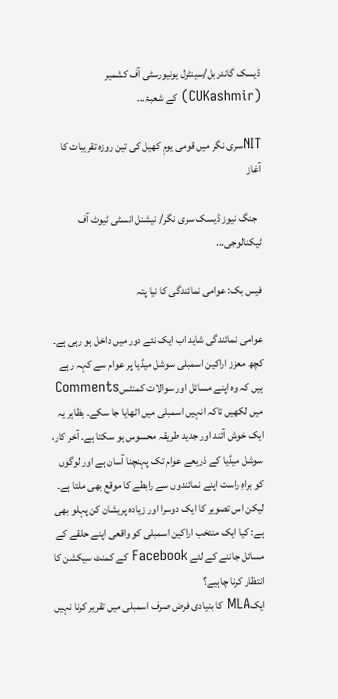ڈیسک گاندربل/سینٹرل یونیورسٹی آف کشمیر (CUKashmir) کے شعبۂ...

NITسری نگر میں قومی یومِ کھیل کی تین روزہ تقریبات کا آغاز

  جنگ نیوز ڈیسک سری نگر/ نیشنل انسٹی ٹیوٹ آف ٹیکنالوجی...

فیس بک: عوامی نمائندگی کا نیا پتہ

عوامی نمائندگی شاید اب ایک نئے دور میں داخل ہو رہی ہے۔ کچھ معزز اراکین اسمبلی سوشل میڈیا پر عوام سے کہہ رہے ہیں کہ وہ اپنے مسائل اور سوالات کمنٹسComments میں لکھیں تاکہ انہیں اسمبلی میں اٹھایا جا سکے۔ بظاہر یہ ایک خوش آئند اور جدید طریقہ محسوس ہو سکتا ہے۔ آخر کار، سوشل میڈیا کے ذریعے عوام تک پہنچنا آسان ہے اور لوگوں کو براہِ راست اپنے نمائندوں سے رابطے کا موقع بھی ملتا ہے۔
لیکن اس تصویر کا ایک دوسرا اور زیادہ پریشان کن پہلو بھی ہے: کیا ایک منتخب اراکین اسمبلی کو واقعی اپنے حلقے کے مسائل جاننے کے لئے Facebook کے کمنٹ سیکشن کا انتظار کرنا چاہیے؟
ایکMLA کا بنیادی فرض صرف اسمبلی میں تقریر کرنا نہیں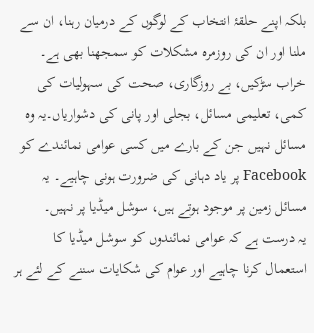بلکہ اپنے حلقۂ انتخاب کے لوگوں کے درمیان رہنا، ان سے ملنا اور ان کی روزمرہ مشکلات کو سمجھنا بھی ہے۔ خراب سڑکیں، بے روزگاری، صحت کی سہولیات کی کمی، تعلیمی مسائل، بجلی اور پانی کی دشواریاں۔یہ وہ مسائل نہیں جن کے بارے میں کسی عوامی نمائندے کو Facebook پر یاد دہانی کی ضرورت ہونی چاہیے۔ یہ مسائل زمین پر موجود ہوتے ہیں، سوشل میڈیا پر نہیں۔
یہ درست ہے کہ عوامی نمائندوں کو سوشل میڈیا کا استعمال کرنا چاہیے اور عوام کی شکایات سننے کے لئے ہر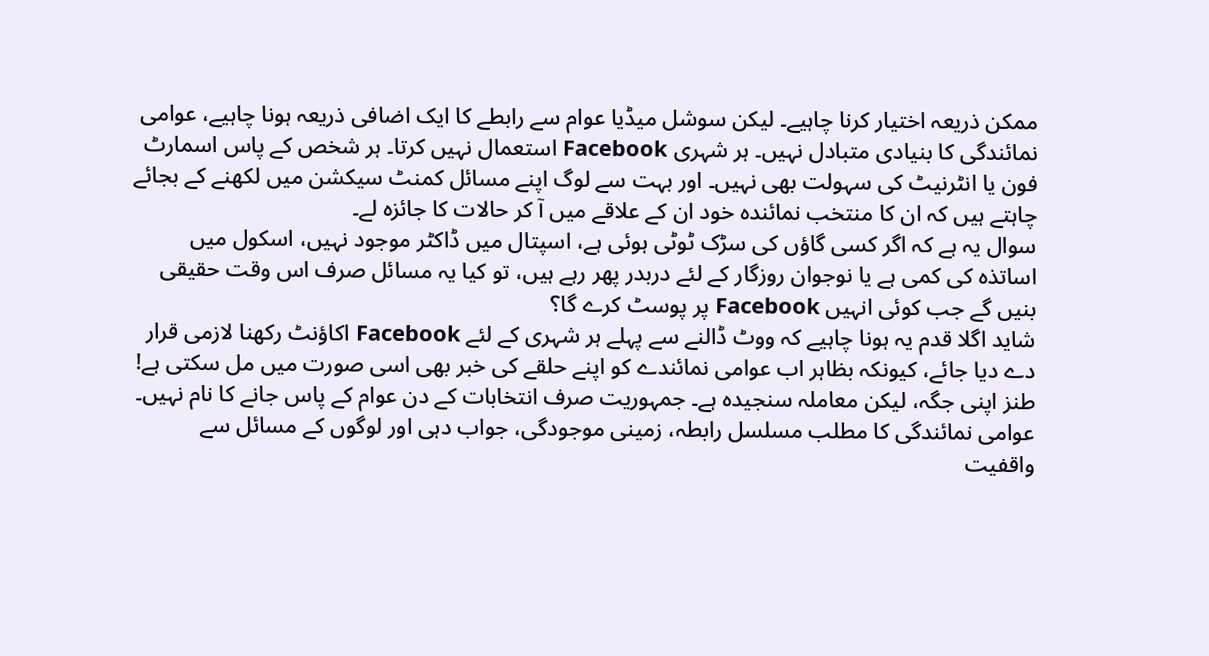ممکن ذریعہ اختیار کرنا چاہیے۔ لیکن سوشل میڈیا عوام سے رابطے کا ایک اضافی ذریعہ ہونا چاہیے، عوامی نمائندگی کا بنیادی متبادل نہیں۔ ہر شہری Facebook استعمال نہیں کرتا۔ ہر شخص کے پاس اسمارٹ فون یا انٹرنیٹ کی سہولت بھی نہیں۔ اور بہت سے لوگ اپنے مسائل کمنٹ سیکشن میں لکھنے کے بجائے چاہتے ہیں کہ ان کا منتخب نمائندہ خود ان کے علاقے میں آ کر حالات کا جائزہ لے۔
سوال یہ ہے کہ اگر کسی گاؤں کی سڑک ٹوٹی ہوئی ہے، اسپتال میں ڈاکٹر موجود نہیں، اسکول میں اساتذہ کی کمی ہے یا نوجوان روزگار کے لئے دربدر پھر رہے ہیں، تو کیا یہ مسائل صرف اس وقت حقیقی بنیں گے جب کوئی انہیں Facebook پر پوسٹ کرے گا؟
شاید اگلا قدم یہ ہونا چاہیے کہ ووٹ ڈالنے سے پہلے ہر شہری کے لئے Facebook اکاؤنٹ رکھنا لازمی قرار دے دیا جائے، کیونکہ بظاہر اب عوامی نمائندے کو اپنے حلقے کی خبر بھی اسی صورت میں مل سکتی ہے!
طنز اپنی جگہ، لیکن معاملہ سنجیدہ ہے۔ جمہوریت صرف انتخابات کے دن عوام کے پاس جانے کا نام نہیں۔ عوامی نمائندگی کا مطلب مسلسل رابطہ، زمینی موجودگی، جواب دہی اور لوگوں کے مسائل سے واقفیت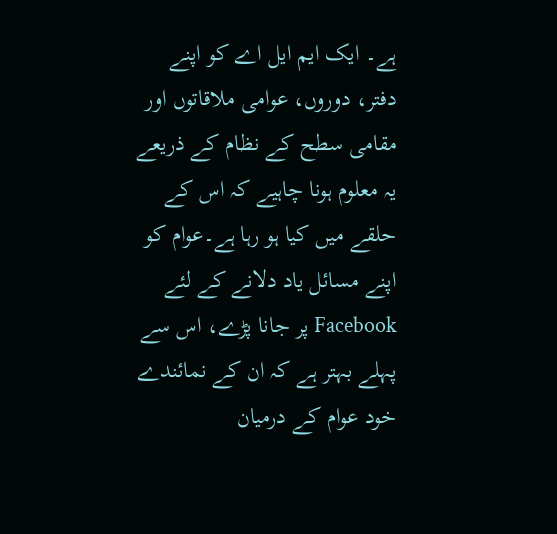ہے۔ ایک ایم ایل اے کو اپنے دفتر، دوروں، عوامی ملاقاتوں اور مقامی سطح کے نظام کے ذریعے یہ معلوم ہونا چاہیے کہ اس کے حلقے میں کیا ہو رہا ہے۔عوام کو اپنے مسائل یاد دلانے کے لئے Facebook پر جانا پڑے، اس سے پہلے بہتر ہے کہ ان کے نمائندے خود عوام کے درمیان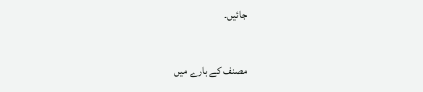جائیں۔

مصنف کے بارے میں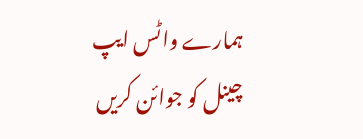ہمارے واٹس ایپ چینل کو جوائن کریں